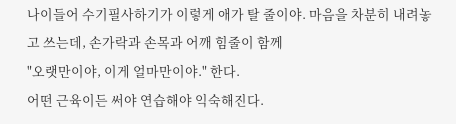나이들어 수기필사하기가 이렇게 애가 탈 줄이야. 마음을 차분히 내려놓고 쓰는데, 손가락과 손목과 어깨 힘줄이 함께
"오랫만이야, 이게 얼마만이야." 한다.
어떤 근육이든 써야 연습해야 익숙해진다.